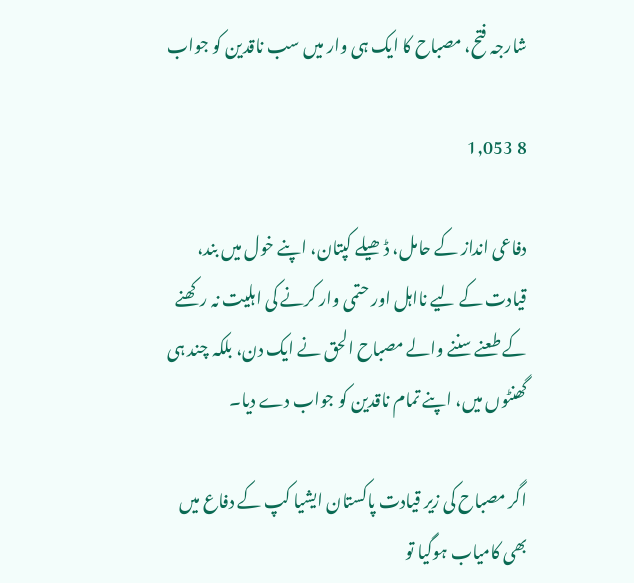شارجہ فتح، مصباح کا ایک ہی وار میں سب ناقدین کو جواب

8 1,053

دفاعی انداز کے حامل، ڈھیلے کپتان، اپنے خول میں بند، قیادت کے لیے نااہل اور حتمی وار کرنے کی اہلیت نہ رکھنے کے طعنے سننے والے مصباح الحق نے ایک دن، بلکہ چند ہی گھنٹوں میں، اپنے تمام ناقدین کو جواب دے دیا۔

اگر مصباح کی زیر قیادت پاکستان ایشیا کپ کے دفاع میں بھی کامیاب ہوگیا تو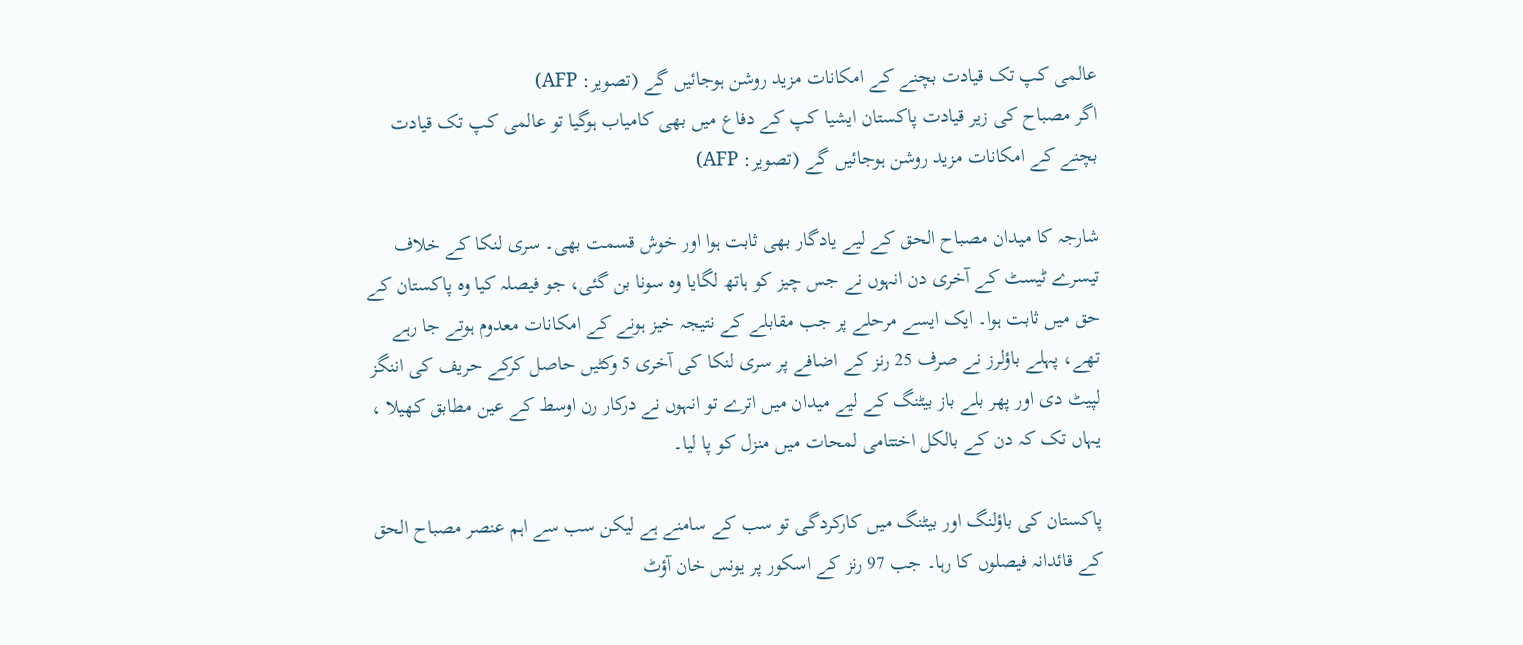عالمی کپ تک قیادت بچنے کے امکانات مزید روشن ہوجائیں گے (تصویر: AFP)
اگر مصباح کی زیر قیادت پاکستان ایشیا کپ کے دفاع میں بھی کامیاب ہوگیا تو عالمی کپ تک قیادت بچنے کے امکانات مزید روشن ہوجائیں گے (تصویر: AFP)

شارجہ کا میدان مصباح الحق کے لیے یادگار بھی ثابت ہوا اور خوش قسمت بھی۔ سری لنکا کے خلاف تیسرے ٹیسٹ کے آخری دن انہوں نے جس چیز کو ہاتھ لگایا وہ سونا بن گئی، جو فیصلہ کیا وہ پاکستان کے حق میں ثابت ہوا۔ ایک ایسے مرحلے پر جب مقابلے کے نتیجہ خیز ہونے کے امکانات معدوم ہوتے جا رہے تھے، پہلے باؤلرز نے صرف 25 رنز کے اضافے پر سری لنکا کی آخری 5 وکٹیں حاصل کرکے حریف کی اننگز لپیٹ دی اور پھر بلے باز بیٹنگ کے لیے میدان میں اترے تو انہوں نے درکار رن اوسط کے عین مطابق کھیلا ، یہاں تک کہ دن کے بالکل اختتامی لمحات میں منزل کو پا لیا۔

پاکستان کی باؤلنگ اور بیٹنگ میں کارکردگی تو سب کے سامنے ہے لیکن سب سے اہم عنصر مصباح الحق کے قائدانہ فیصلوں کا رہا۔ جب 97 رنز کے اسکور پر یونس خان آؤٹ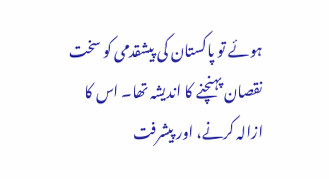ہوئے تو پاکستان کی پیشقدمی کو سخت نقصان پہنچنے کا اندیشہ تھا۔ اس کا ازالہ کرنے، اور پیشرفت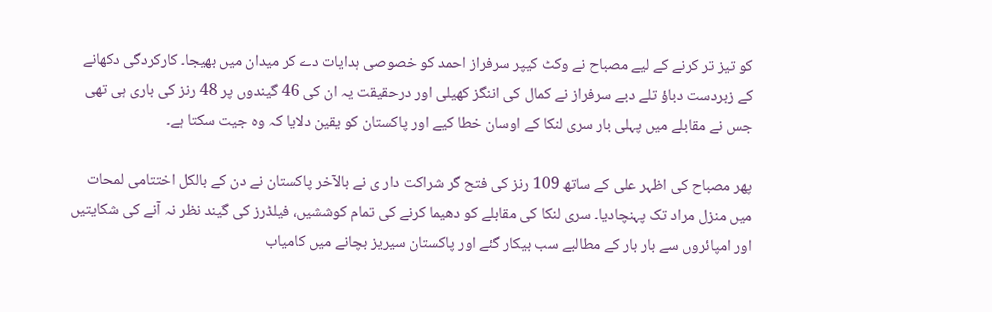کو تیز تر کرنے کے لیے مصباح نے وکٹ کیپر سرفراز احمد کو خصوصی ہدایات دے کر میدان میں بھیجا۔ کارکردگی دکھانے کے زبردست دباؤ تلے دبے سرفراز نے کمال کی اننگز کھیلی اور درحقیقت یہ ان کی 46 گیندوں پر 48 رنز کی باری ہی تھی جس نے مقابلے میں پہلی بار سری لنکا کے اوسان خطا کیے اور پاکستان کو یقین دلایا کہ وہ جیت سکتا ہے۔

پھر مصباح کی اظہر علی کے ساتھ 109 رنز کی فتح گر شراکت دار ی نے بالآخر پاکستان نے دن کے بالکل اختتامی لمحات میں منزل مراد تک پہنچادیا۔ سری لنکا کی مقابلے کو دھیما کرنے کی تمام کوششیں، فیلڈرز کی گیند نظر نہ آنے کی شکایتیں اور امپائروں سے بار بار کے مطالبے سب بیکار گئے اور پاکستان سیریز بچانے میں کامیاب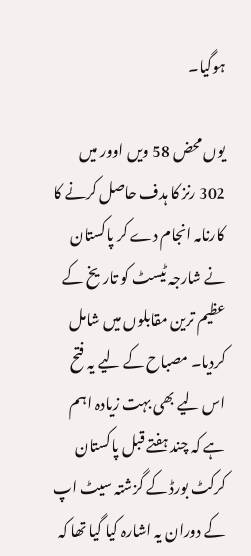ہوگیا۔

یوں محض 58 ویں اوور میں 302 رنز کا ہدف حاصل کرنے کا کارنامہ انجام دے کر پاکستان نے شارجہ ٹیسٹ کو تاریخ کے عظیم ترین مقابلوں میں شامل کردیا۔ مصباح کے لیے یہ فتح اس لیے بھی بہت زیادہ اہم ہے کہ چند ہفتے قبل پاکستان کرکٹ بورڈ کے گزشتہ سیٹ اپ کے دوران یہ اشارہ کیا گیا تھا کہ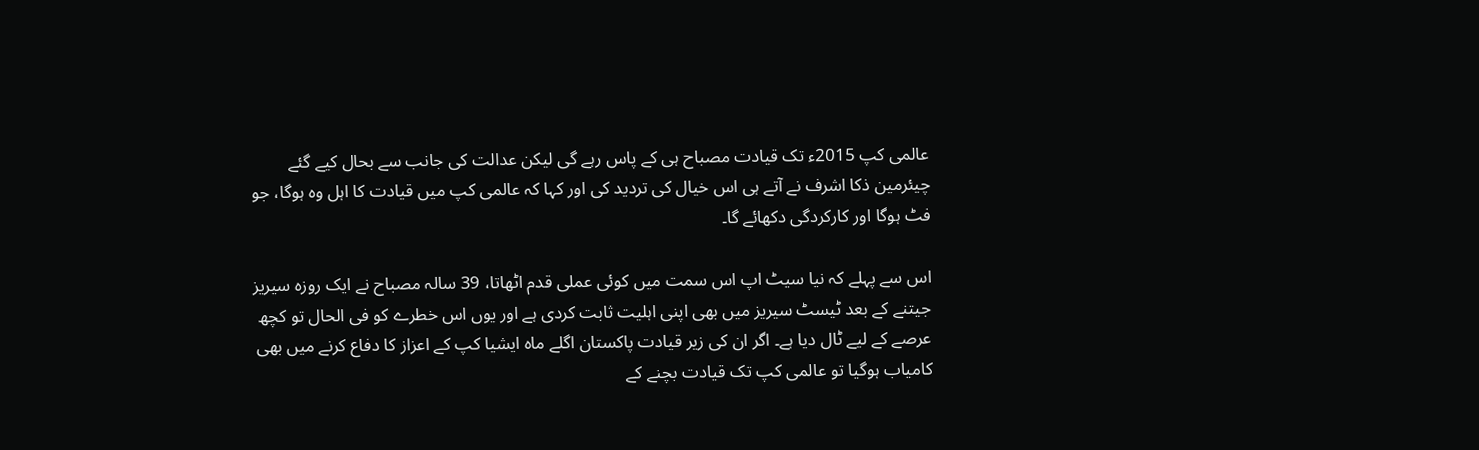عالمی کپ 2015ء تک قیادت مصباح ہی کے پاس رہے گی لیکن عدالت کی جانب سے بحال کیے گئے چیئرمین ذکا اشرف نے آتے ہی اس خیال کی تردید کی اور کہا کہ عالمی کپ میں قیادت کا اہل وہ ہوگا، جو فٹ ہوگا اور کارکردگی دکھائے گا۔

اس سے پہلے کہ نیا سیٹ اپ اس سمت میں کوئی عملی قدم اٹھاتا، 39 سالہ مصباح نے ایک روزہ سیریز جیتنے کے بعد ٹیسٹ سیریز میں بھی اپنی اہلیت ثابت کردی ہے اور یوں اس خطرے کو فی الحال تو کچھ عرصے کے لیے ٹال دیا ہے۔ اگر ان کی زیر قیادت پاکستان اگلے ماہ ایشیا کپ کے اعزاز کا دفاع کرنے میں بھی کامیاب ہوگیا تو عالمی کپ تک قیادت بچنے کے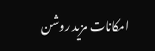امکانات مزید روشن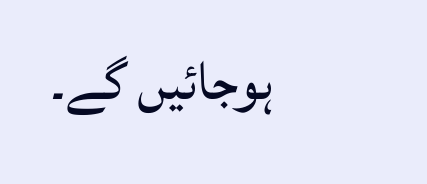ہوجائیں گے۔